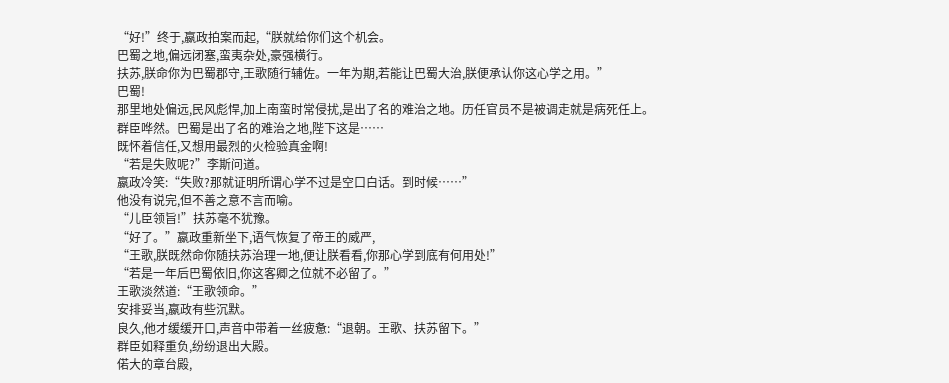“好!”终于,嬴政拍案而起,“朕就给你们这个机会。
巴蜀之地,偏远闭塞,蛮夷杂处,豪强横行。
扶苏,朕命你为巴蜀郡守,王歌随行辅佐。一年为期,若能让巴蜀大治,朕便承认你这心学之用。”
巴蜀!
那里地处偏远,民风彪悍,加上南蛮时常侵扰,是出了名的难治之地。历任官员不是被调走就是病死任上。
群臣哗然。巴蜀是出了名的难治之地,陛下这是……
既怀着信任,又想用最烈的火检验真金啊!
“若是失败呢?”李斯问道。
嬴政冷笑:“失败?那就证明所谓心学不过是空口白话。到时候……”
他没有说完,但不善之意不言而喻。
“儿臣领旨!”扶苏毫不犹豫。
“好了。”嬴政重新坐下,语气恢复了帝王的威严,
“王歌,朕既然命你随扶苏治理一地,便让朕看看,你那心学到底有何用处!”
“若是一年后巴蜀依旧,你这客卿之位就不必留了。”
王歌淡然道:“王歌领命。”
安排妥当,嬴政有些沉默。
良久,他才缓缓开口,声音中带着一丝疲惫:“退朝。王歌、扶苏留下。”
群臣如释重负,纷纷退出大殿。
偌大的章台殿,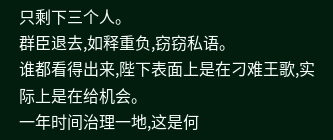只剩下三个人。
群臣退去,如释重负,窃窃私语。
谁都看得出来,陛下表面上是在刁难王歌,实际上是在给机会。
一年时间治理一地,这是何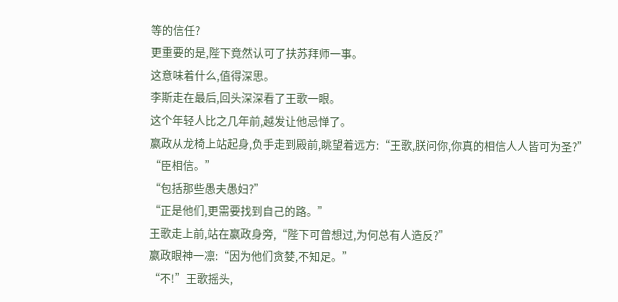等的信任?
更重要的是,陛下竟然认可了扶苏拜师一事。
这意味着什么,值得深思。
李斯走在最后,回头深深看了王歌一眼。
这个年轻人比之几年前,越发让他忌惮了。
嬴政从龙椅上站起身,负手走到殿前,眺望着远方:“王歌,朕问你,你真的相信人人皆可为圣?”
“臣相信。”
“包括那些愚夫愚妇?”
“正是他们,更需要找到自己的路。”
王歌走上前,站在嬴政身旁,“陛下可曾想过,为何总有人造反?”
嬴政眼神一凛:“因为他们贪婪,不知足。”
“不!”王歌摇头,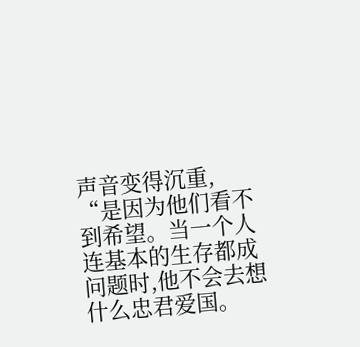声音变得沉重,
“是因为他们看不到希望。当一个人连基本的生存都成问题时,他不会去想什么忠君爱国。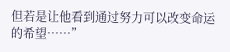但若是让他看到通过努力可以改变命运的希望……”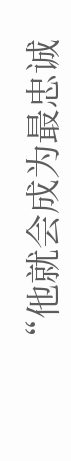“他就会成为最忠诚